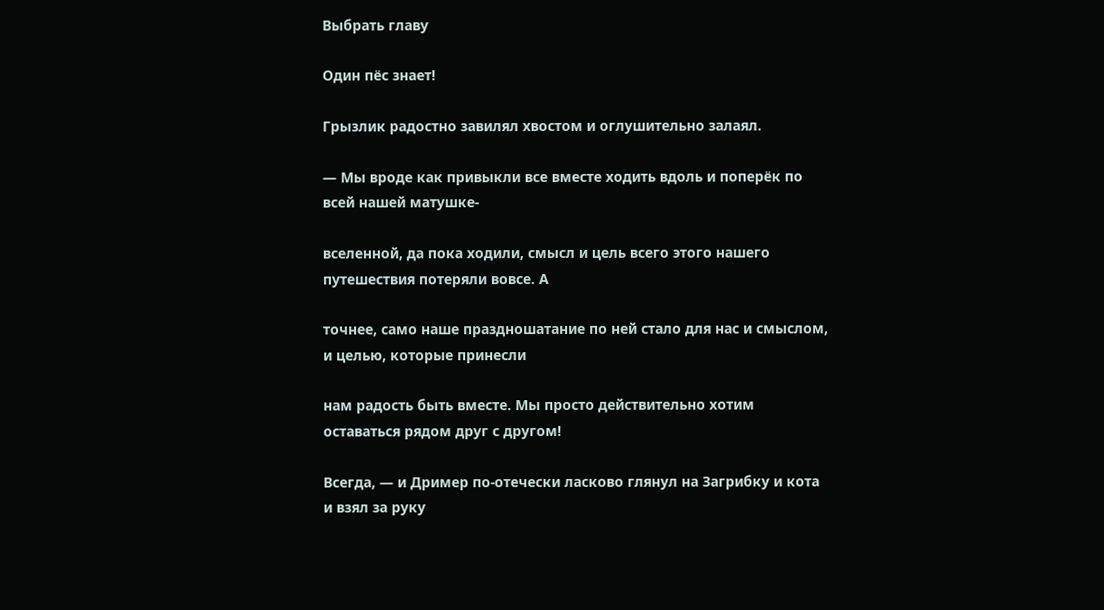Выбрать главу

Один пёс знает!

Грызлик радостно завилял хвостом и оглушительно залаял.

— Мы вроде как привыкли все вместе ходить вдоль и поперёк по всей нашей матушке-

вселенной, да пока ходили, смысл и цель всего этого нашего путешествия потеряли вовсе. А

точнее, само наше праздношатание по ней стало для нас и смыслом, и целью, которые принесли

нам радость быть вместе. Мы просто действительно хотим оставаться рядом друг с другом!

Всегда, — и Дример по-отечески ласково глянул на Загрибку и кота и взял за руку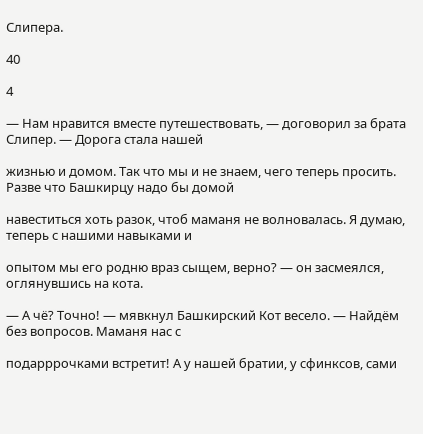Слипера.

40

4

— Нам нравится вместе путешествовать, — договорил за брата Слипер. — Дорога стала нашей

жизнью и домом. Так что мы и не знаем, чего теперь просить. Разве что Башкирцу надо бы домой

навеститься хоть разок, чтоб маманя не волновалась. Я думаю, теперь с нашими навыками и

опытом мы его родню враз сыщем, верно? — он засмеялся, оглянувшись на кота.

— А чё? Точно! — мявкнул Башкирский Кот весело. — Найдём без вопросов. Маманя нас с

подарррочками встретит! А у нашей братии, у сфинксов, сами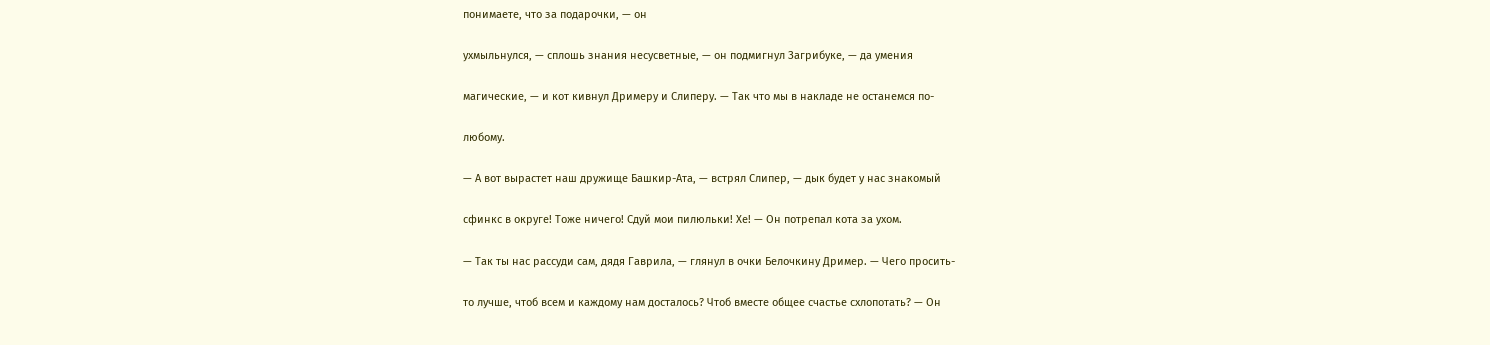понимаете, что за подарочки, — он

ухмыльнулся, — сплошь знания несусветные, — он подмигнул Загрибуке, — да умения

магические, — и кот кивнул Дримеру и Слиперу. — Так что мы в накладе не останемся по-

любому.

— А вот вырастет наш дружище Башкир-Ата, — встрял Слипер, — дык будет у нас знакомый

сфинкс в округе! Тоже ничего! Сдуй мои пилюльки! Хе! — Он потрепал кота за ухом.

— Так ты нас рассуди сам, дядя Гаврила, — глянул в очки Белочкину Дример. — Чего просить-

то лучше, чтоб всем и каждому нам досталось? Чтоб вместе общее счастье схлопотать? — Он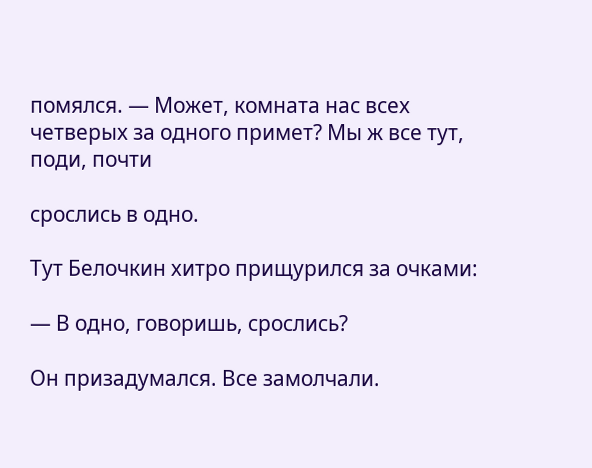помялся. — Может, комната нас всех четверых за одного примет? Мы ж все тут, поди, почти

срослись в одно.

Тут Белочкин хитро прищурился за очками:

— В одно, говоришь, срослись?

Он призадумался. Все замолчали.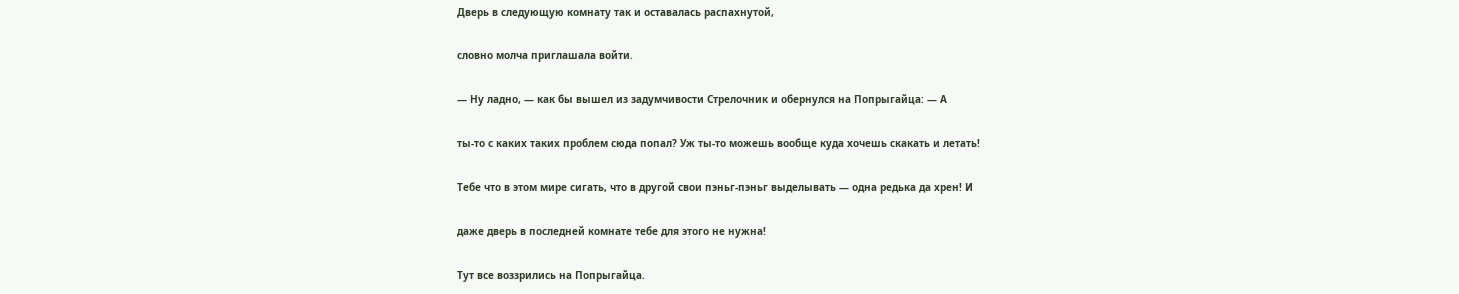Дверь в следующую комнату так и оставалась распахнутой,

словно молча приглашала войти.

— Ну ладно, — как бы вышел из задумчивости Стрелочник и обернулся на Попрыгайца: — А

ты-то с каких таких проблем сюда попал? Уж ты-то можешь вообще куда хочешь скакать и летать!

Тебе что в этом мире сигать, что в другой свои пэньг-пэньг выделывать — одна редька да хрен! И

даже дверь в последней комнате тебе для этого не нужна!

Тут все воззрились на Попрыгайца.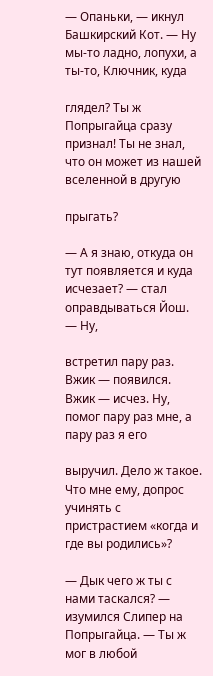— Опаньки, — икнул Башкирский Кот. — Ну мы-то ладно, лопухи, а ты-то, Ключник, куда

глядел? Ты ж Попрыгайца сразу признал! Ты не знал, что он может из нашей вселенной в другую

прыгать?

— А я знаю, откуда он тут появляется и куда исчезает? — стал оправдываться Йош. — Ну,

встретил пару раз. Вжик — появился. Вжик — исчез. Ну, помог пару раз мне, а пару раз я его

выручил. Дело ж такое. Что мне ему, допрос учинять с пристрастием «когда и где вы родились»?

— Дык чего ж ты с нами таскался? — изумился Слипер на Попрыгайца. — Ты ж мог в любой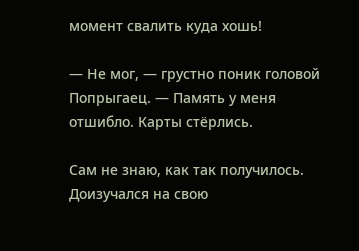момент свалить куда хошь!

— Не мог, — грустно поник головой Попрыгаец. — Память у меня отшибло. Карты стёрлись.

Сам не знаю, как так получилось. Доизучался на свою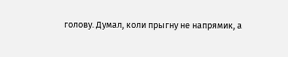голову. Думал, коли прыгну не напрямик, а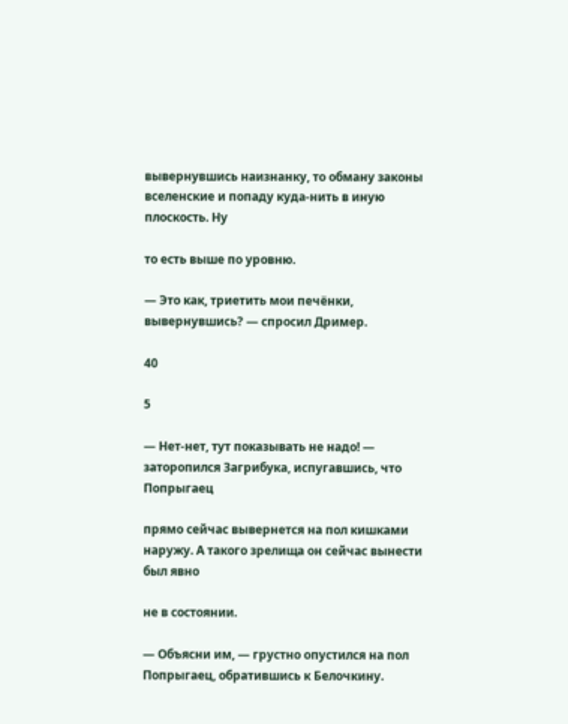вывернувшись наизнанку, то обману законы вселенские и попаду куда-нить в иную плоскость. Ну

то есть выше по уровню.

— Это как, триетить мои печёнки, вывернувшись? — спросил Дример.

40

5

— Нет-нет, тут показывать не надо! — заторопился Загрибука, испугавшись, что Попрыгаец

прямо сейчас вывернется на пол кишками наружу. А такого зрелища он сейчас вынести был явно

не в состоянии.

— Объясни им, — грустно опустился на пол Попрыгаец, обратившись к Белочкину.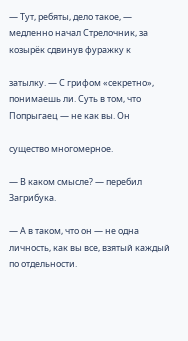— Тут, ребяты, дело такое, — медленно начал Стрелочник, за козырёк сдвинув фуражку к

затылку. — С грифом «секретно», понимаешь ли. Суть в том, что Попрыгаец — не как вы. Он

существо многомерное.

— В каком смысле? — перебил Загрибука.

— А в таком, что он — не одна личность, как вы все, взятый каждый по отдельности.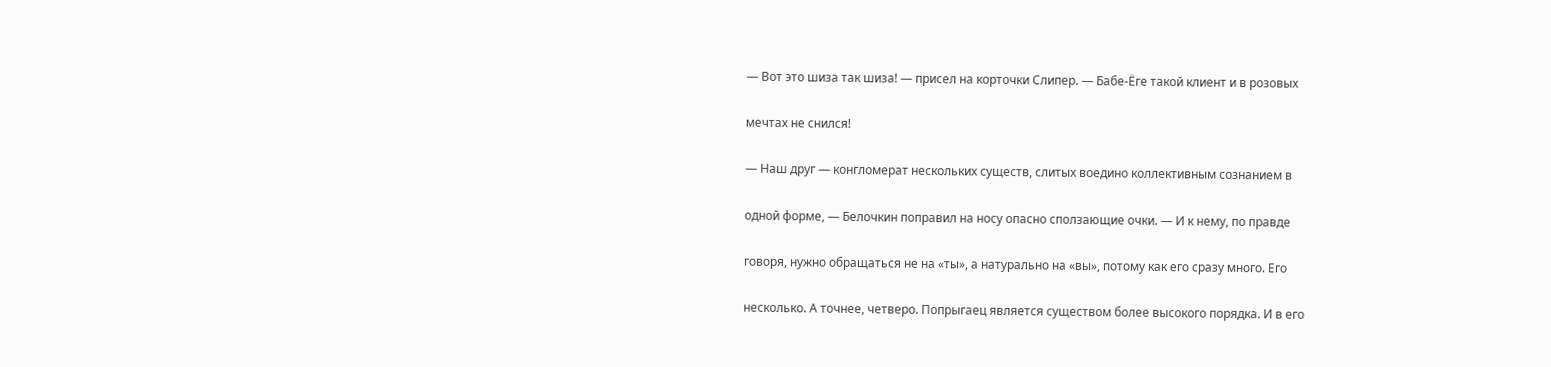— Вот это шиза так шиза! — присел на корточки Слипер. — Бабе-Ёге такой клиент и в розовых

мечтах не снился!

— Наш друг — конгломерат нескольких существ, слитых воедино коллективным сознанием в

одной форме, — Белочкин поправил на носу опасно сползающие очки. — И к нему, по правде

говоря, нужно обращаться не на «ты», а натурально на «вы», потому как его сразу много. Его

несколько. А точнее, четверо. Попрыгаец является существом более высокого порядка. И в его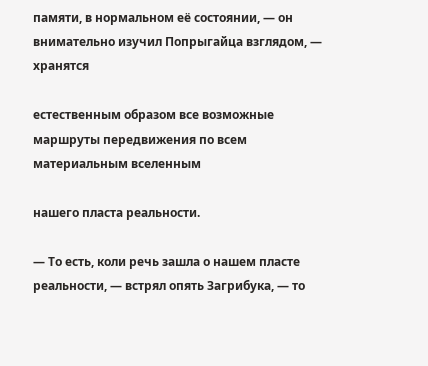памяти, в нормальном её состоянии, — он внимательно изучил Попрыгайца взглядом, — хранятся

естественным образом все возможные маршруты передвижения по всем материальным вселенным

нашего пласта реальности.

— То есть, коли речь зашла о нашем пласте реальности, — встрял опять Загрибука, — то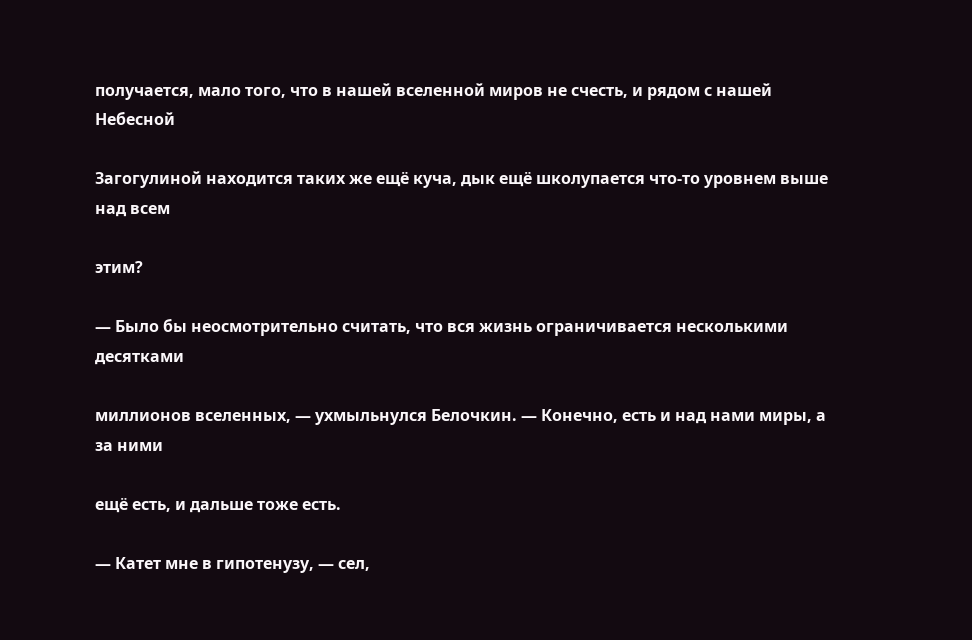получается, мало того, что в нашей вселенной миров не счесть, и рядом с нашей Небесной

Загогулиной находится таких же ещё куча, дык ещё школупается что-то уровнем выше над всем

этим?

— Было бы неосмотрительно считать, что вся жизнь ограничивается несколькими десятками

миллионов вселенных, — ухмыльнулся Белочкин. — Конечно, есть и над нами миры, а за ними

ещё есть, и дальше тоже есть.

— Катет мне в гипотенузу, — сел,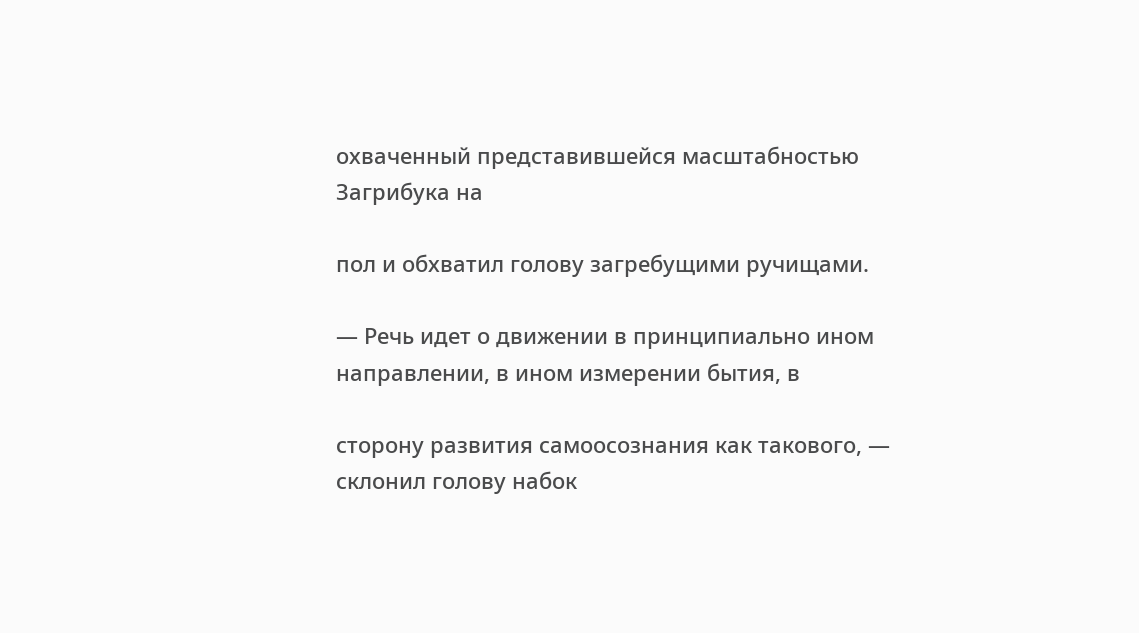охваченный представившейся масштабностью Загрибука на

пол и обхватил голову загребущими ручищами.

— Речь идет о движении в принципиально ином направлении, в ином измерении бытия, в

сторону развития самоосознания как такового, — склонил голову набок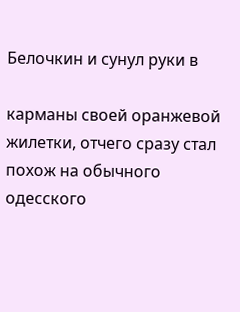Белочкин и сунул руки в

карманы своей оранжевой жилетки, отчего сразу стал похож на обычного одесского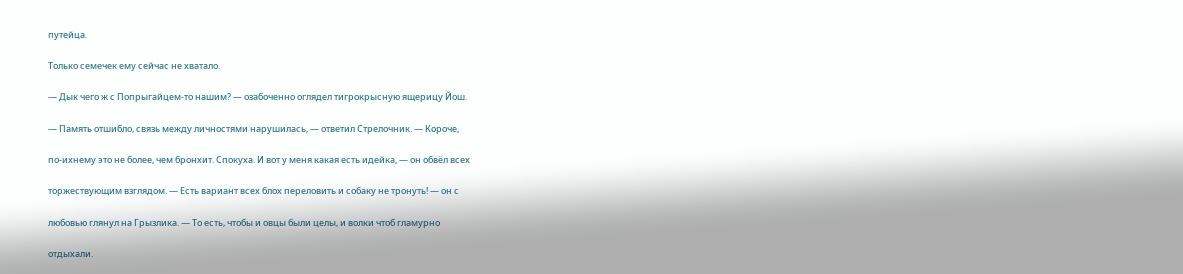путейца.

Только семечек ему сейчас не хватало.

— Дык чего ж с Попрыгайцем-то нашим? — озабоченно оглядел тигрокрысную ящерицу Йош.

— Память отшибло, связь между личностями нарушилась, — ответил Стрелочник. — Короче,

по-ихнему это не более, чем бронхит. Спокуха. И вот у меня какая есть идейка, — он обвёл всех

торжествующим взглядом. — Есть вариант всех блох переловить и собаку не тронуть! — он с

любовью глянул на Грызлика. — То есть, чтобы и овцы были целы, и волки чтоб гламурно

отдыхали.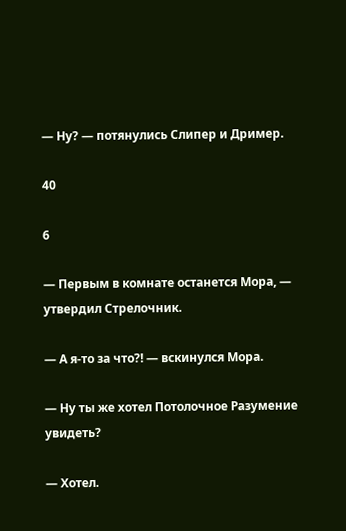— Ну? — потянулись Слипер и Дример.

40

6

— Первым в комнате останется Мора, — утвердил Стрелочник.

— А я-то за что?! — вскинулся Мора.

— Ну ты же хотел Потолочное Разумение увидеть?

— Хотел.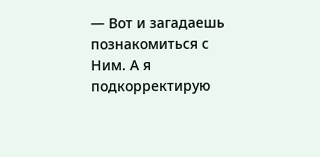— Вот и загадаешь познакомиться с Ним. А я подкорректирую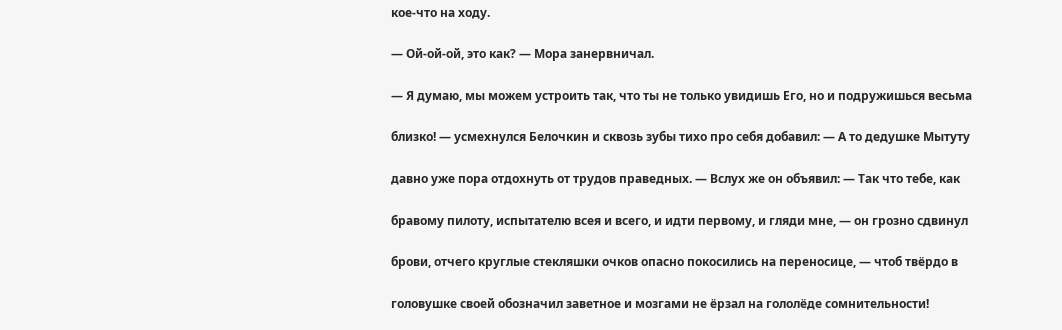кое-что на ходу.

— Ой-ой-ой, это как? — Мора занервничал.

— Я думаю, мы можем устроить так, что ты не только увидишь Его, но и подружишься весьма

близко! — усмехнулся Белочкин и сквозь зубы тихо про себя добавил: — А то дедушке Мытуту

давно уже пора отдохнуть от трудов праведных. — Вслух же он объявил: — Так что тебе, как

бравому пилоту, испытателю всея и всего, и идти первому, и гляди мне, — он грозно сдвинул

брови, отчего круглые стекляшки очков опасно покосились на переносице, — чтоб твёрдо в

головушке своей обозначил заветное и мозгами не ёрзал на гололёде сомнительности!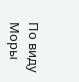По виду Моры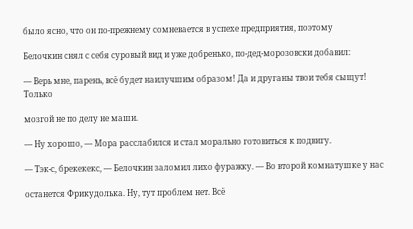было ясно, что он по-прежнему сомневается в успехе предприятия, поэтому

Белочкин cнял с себя суровый вид и уже добренько, по-дед-морозовски добавил:

— Верь мне, парень, всё будет наилучшим образом! Да и друганы твои тебя сыщут! Только

мозгой не по делу не маши.

— Ну хорошо, — Мора расслабился и стал морально готовиться к подвигу.

— Тэк-с, брекекекс, — Белочкин заломил лихо фуражку. — Во второй комнатушке у нас

останется Фрикудолька. Ну, тут проблем нет. Всё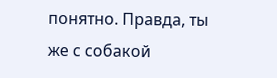понятно. Правда, ты же с собакой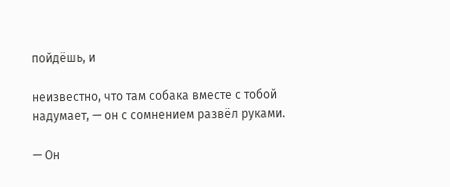пойдёшь, и

неизвестно, что там собака вместе с тобой надумает, — он с сомнением развёл руками.

— Он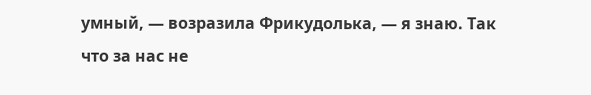умный, — возразила Фрикудолька, — я знаю. Так что за нас не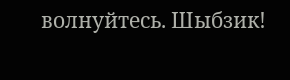волнуйтесь. Шыбзик!